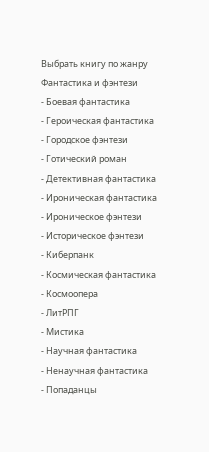Выбрать книгу по жанру
Фантастика и фэнтези
- Боевая фантастика
- Героическая фантастика
- Городское фэнтези
- Готический роман
- Детективная фантастика
- Ироническая фантастика
- Ироническое фэнтези
- Историческое фэнтези
- Киберпанк
- Космическая фантастика
- Космоопера
- ЛитРПГ
- Мистика
- Научная фантастика
- Ненаучная фантастика
- Попаданцы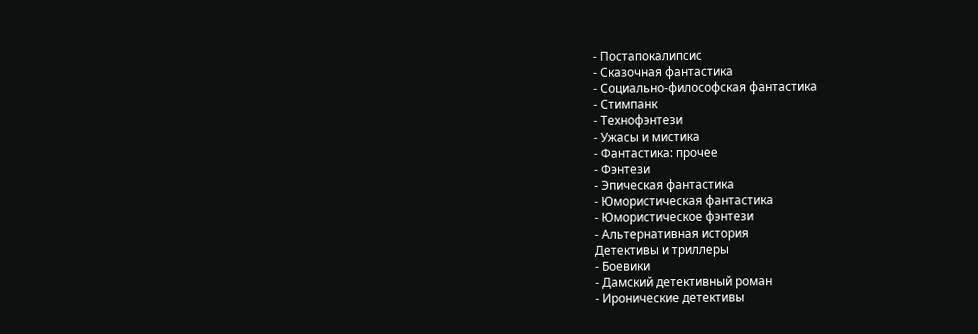- Постапокалипсис
- Сказочная фантастика
- Социально-философская фантастика
- Стимпанк
- Технофэнтези
- Ужасы и мистика
- Фантастика: прочее
- Фэнтези
- Эпическая фантастика
- Юмористическая фантастика
- Юмористическое фэнтези
- Альтернативная история
Детективы и триллеры
- Боевики
- Дамский детективный роман
- Иронические детективы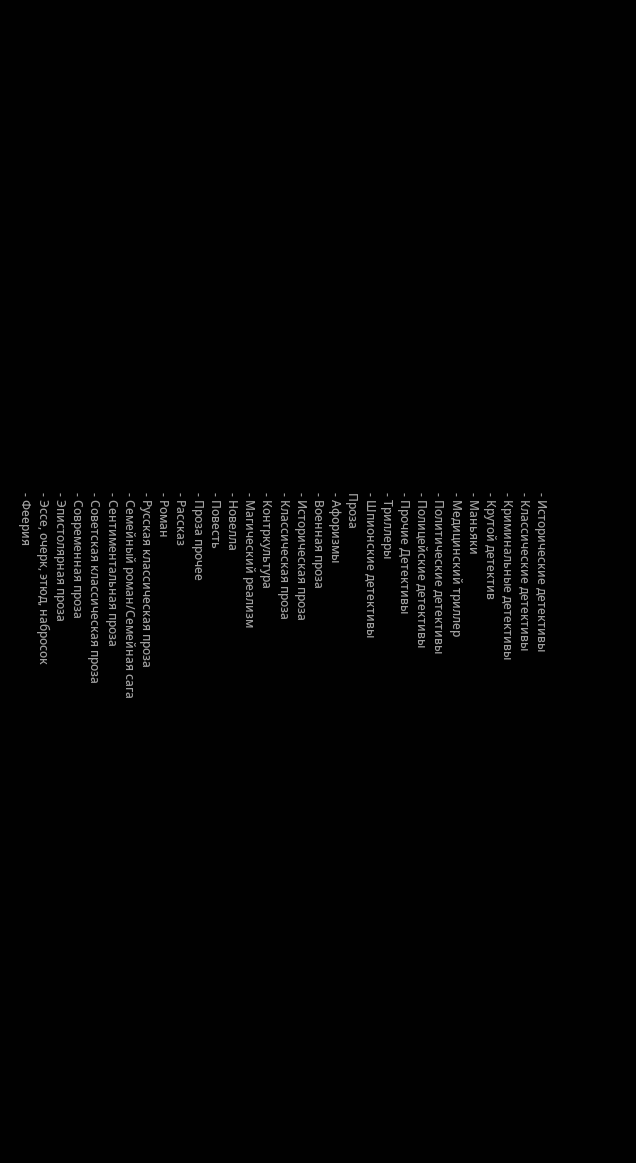- Исторические детективы
- Классические детективы
- Криминальные детективы
- Крутой детектив
- Маньяки
- Медицинский триллер
- Политические детективы
- Полицейские детективы
- Прочие Детективы
- Триллеры
- Шпионские детективы
Проза
- Афоризмы
- Военная проза
- Историческая проза
- Классическая проза
- Контркультура
- Магический реализм
- Новелла
- Повесть
- Проза прочее
- Рассказ
- Роман
- Русская классическая проза
- Семейный роман/Семейная сага
- Сентиментальная проза
- Советская классическая проза
- Современная проза
- Эпистолярная проза
- Эссе, очерк, этюд, набросок
- Феерия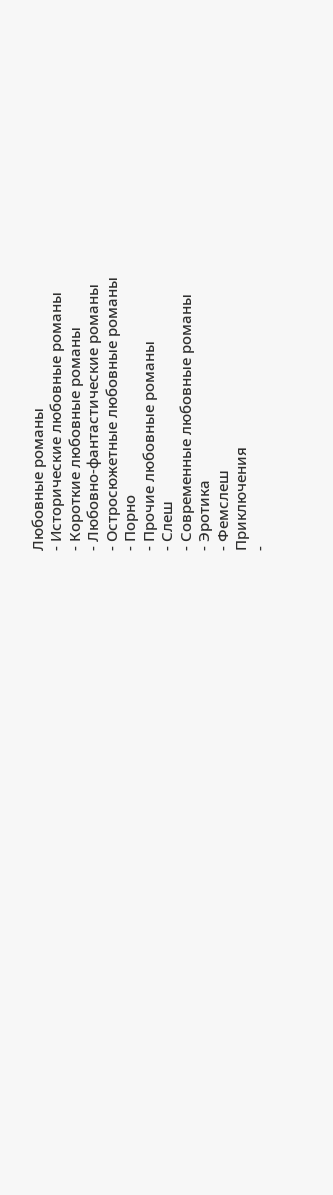Любовные романы
- Исторические любовные романы
- Короткие любовные романы
- Любовно-фантастические романы
- Остросюжетные любовные романы
- Порно
- Прочие любовные романы
- Слеш
- Современные любовные романы
- Эротика
- Фемслеш
Приключения
-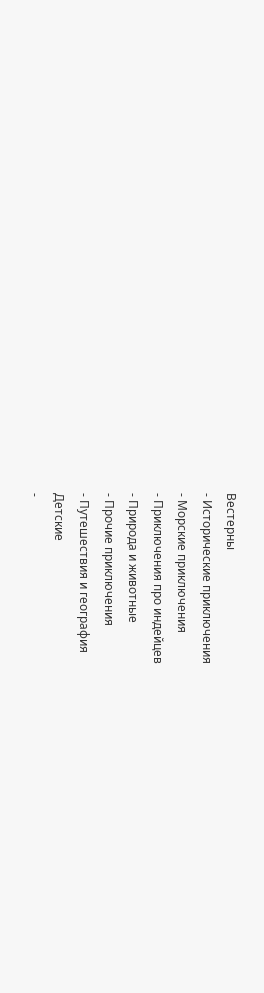Вестерны
- Исторические приключения
- Морские приключения
- Приключения про индейцев
- Природа и животные
- Прочие приключения
- Путешествия и география
Детские
-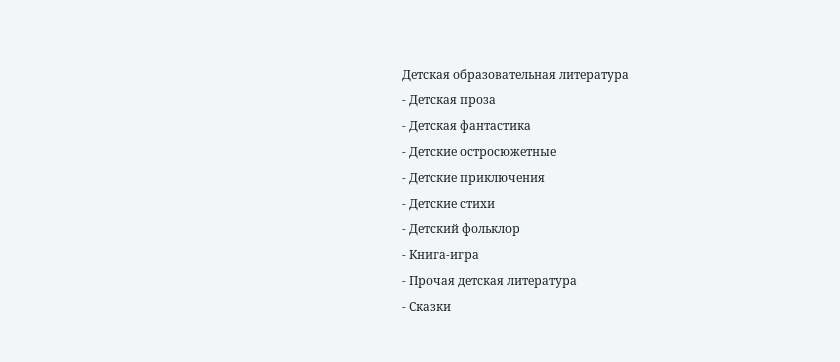Детская образовательная литература
- Детская проза
- Детская фантастика
- Детские остросюжетные
- Детские приключения
- Детские стихи
- Детский фольклор
- Книга-игра
- Прочая детская литература
- Сказки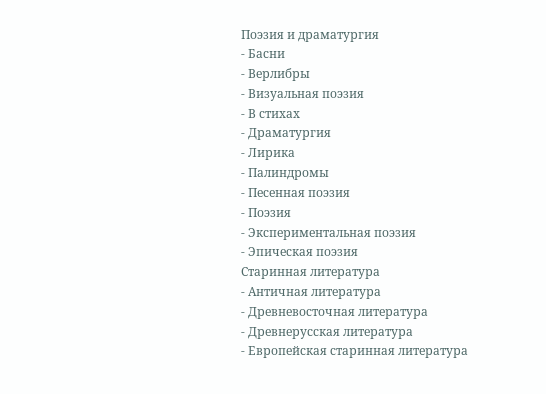Поэзия и драматургия
- Басни
- Верлибры
- Визуальная поэзия
- В стихах
- Драматургия
- Лирика
- Палиндромы
- Песенная поэзия
- Поэзия
- Экспериментальная поэзия
- Эпическая поэзия
Старинная литература
- Античная литература
- Древневосточная литература
- Древнерусская литература
- Европейская старинная литература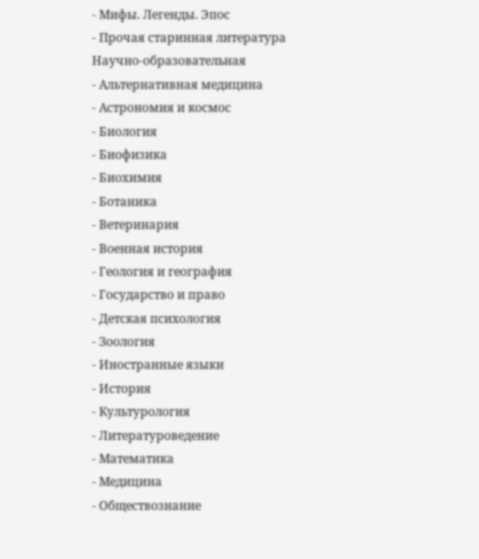- Мифы. Легенды. Эпос
- Прочая старинная литература
Научно-образовательная
- Альтернативная медицина
- Астрономия и космос
- Биология
- Биофизика
- Биохимия
- Ботаника
- Ветеринария
- Военная история
- Геология и география
- Государство и право
- Детская психология
- Зоология
- Иностранные языки
- История
- Культурология
- Литературоведение
- Математика
- Медицина
- Обществознание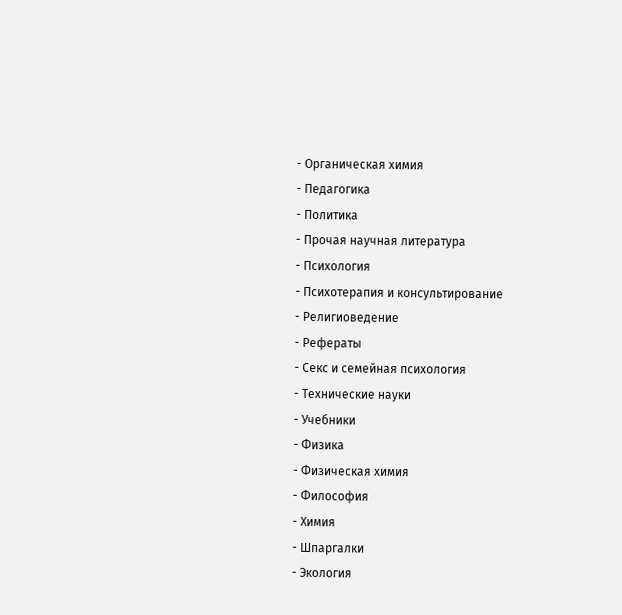- Органическая химия
- Педагогика
- Политика
- Прочая научная литература
- Психология
- Психотерапия и консультирование
- Религиоведение
- Рефераты
- Секс и семейная психология
- Технические науки
- Учебники
- Физика
- Физическая химия
- Философия
- Химия
- Шпаргалки
- Экология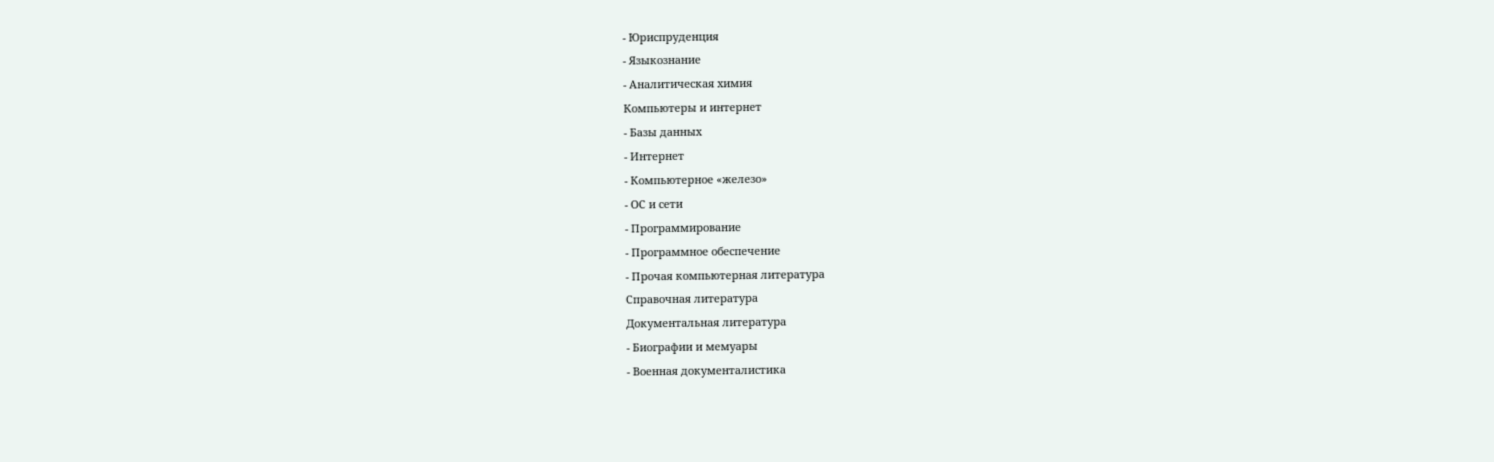- Юриспруденция
- Языкознание
- Аналитическая химия
Компьютеры и интернет
- Базы данных
- Интернет
- Компьютерное «железо»
- ОС и сети
- Программирование
- Программное обеспечение
- Прочая компьютерная литература
Справочная литература
Документальная литература
- Биографии и мемуары
- Военная документалистика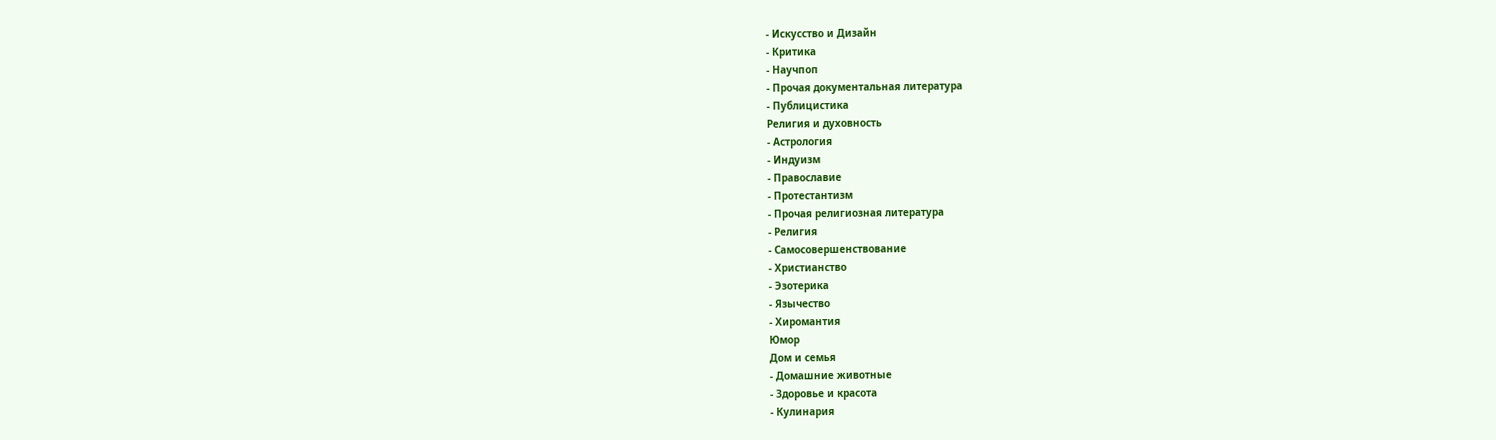- Искусство и Дизайн
- Критика
- Научпоп
- Прочая документальная литература
- Публицистика
Религия и духовность
- Астрология
- Индуизм
- Православие
- Протестантизм
- Прочая религиозная литература
- Религия
- Самосовершенствование
- Христианство
- Эзотерика
- Язычество
- Хиромантия
Юмор
Дом и семья
- Домашние животные
- Здоровье и красота
- Кулинария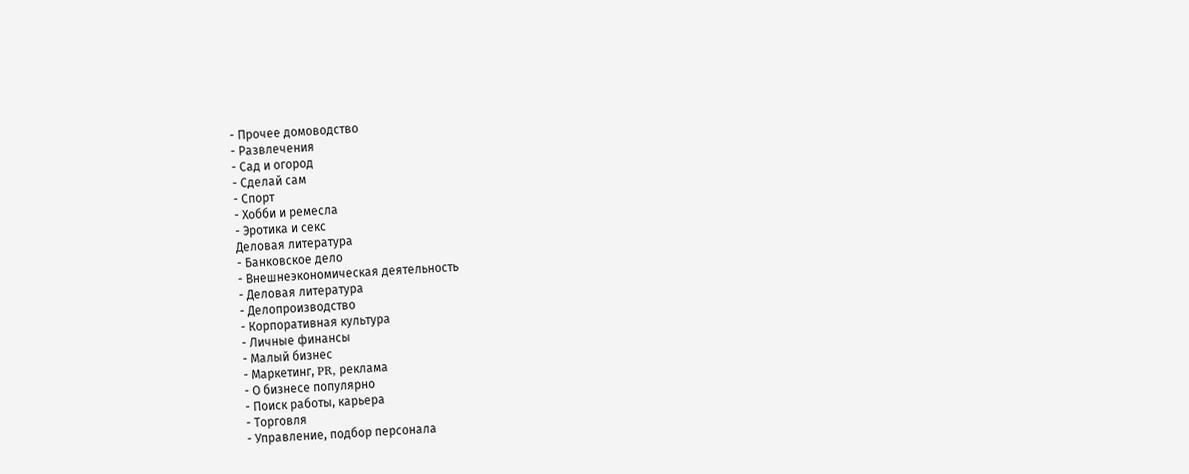- Прочее домоводство
- Развлечения
- Сад и огород
- Сделай сам
- Спорт
- Хобби и ремесла
- Эротика и секс
Деловая литература
- Банковское дело
- Внешнеэкономическая деятельность
- Деловая литература
- Делопроизводство
- Корпоративная культура
- Личные финансы
- Малый бизнес
- Маркетинг, PR, реклама
- О бизнесе популярно
- Поиск работы, карьера
- Торговля
- Управление, подбор персонала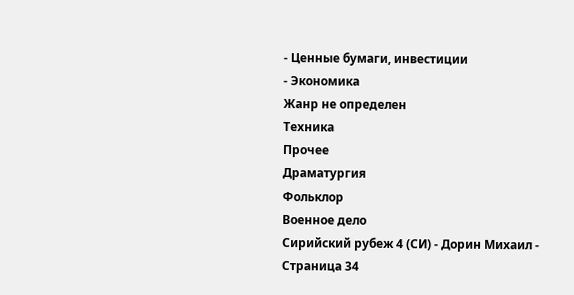- Ценные бумаги, инвестиции
- Экономика
Жанр не определен
Техника
Прочее
Драматургия
Фольклор
Военное дело
Сирийский рубеж 4 (СИ) - Дорин Михаил - Страница 34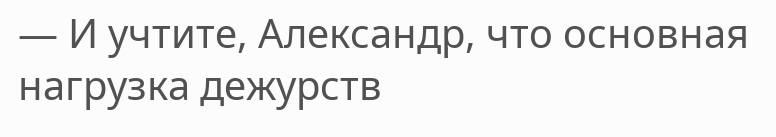— И учтите, Александр, что основная нагрузка дежурств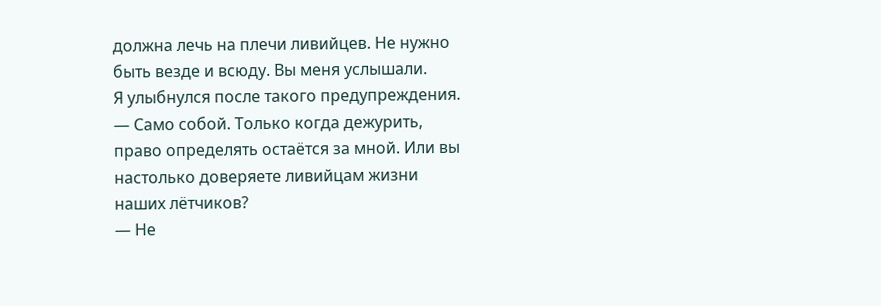должна лечь на плечи ливийцев. Не нужно быть везде и всюду. Вы меня услышали.
Я улыбнулся после такого предупреждения.
— Само собой. Только когда дежурить, право определять остаётся за мной. Или вы настолько доверяете ливийцам жизни наших лётчиков?
— Не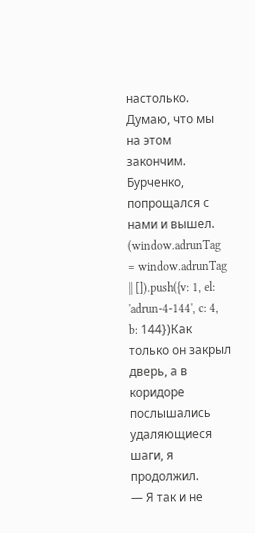настолько. Думаю, что мы на этом закончим.
Бурченко, попрощался с нами и вышел.
(window.adrunTag = window.adrunTag || []).push({v: 1, el: 'adrun-4-144', c: 4, b: 144})Как только он закрыл дверь, а в коридоре послышались удаляющиеся шаги, я продолжил.
— Я так и не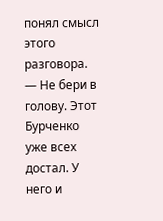понял смысл этого разговора.
— Не бери в голову. Этот Бурченко уже всех достал. У него и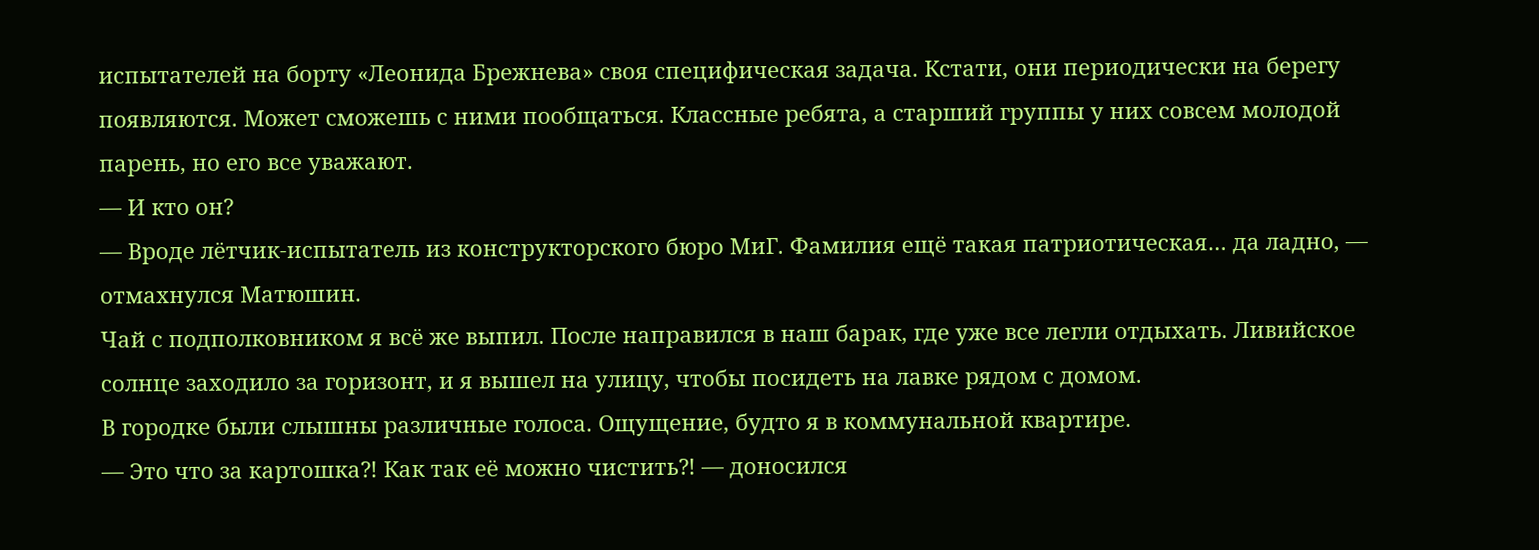испытателей на борту «Леонида Брежнева» своя специфическая задача. Кстати, они периодически на берегу появляются. Может сможешь с ними пообщаться. Классные ребята, а старший группы у них совсем молодой парень, но его все уважают.
— И кто он?
— Вроде лётчик-испытатель из конструкторского бюро МиГ. Фамилия ещё такая патриотическая… да ладно, — отмахнулся Матюшин.
Чай с подполковником я всё же выпил. После направился в наш барак, где уже все легли отдыхать. Ливийское солнце заходило за горизонт, и я вышел на улицу, чтобы посидеть на лавке рядом с домом.
В городке были слышны различные голоса. Ощущение, будто я в коммунальной квартире.
— Это что за картошка⁈ Как так её можно чистить⁈ — доносился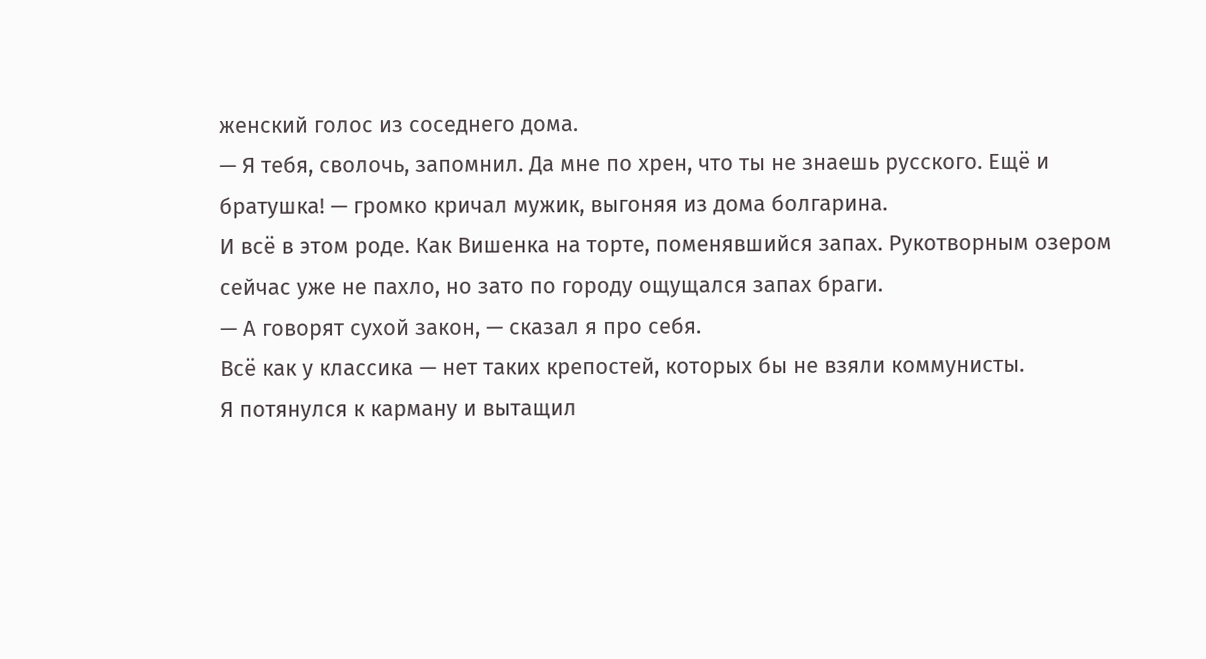женский голос из соседнего дома.
— Я тебя, сволочь, запомнил. Да мне по хрен, что ты не знаешь русского. Ещё и братушка! — громко кричал мужик, выгоняя из дома болгарина.
И всё в этом роде. Как Вишенка на торте, поменявшийся запах. Рукотворным озером сейчас уже не пахло, но зато по городу ощущался запах браги.
— А говорят сухой закон, — сказал я про себя.
Всё как у классика — нет таких крепостей, которых бы не взяли коммунисты.
Я потянулся к карману и вытащил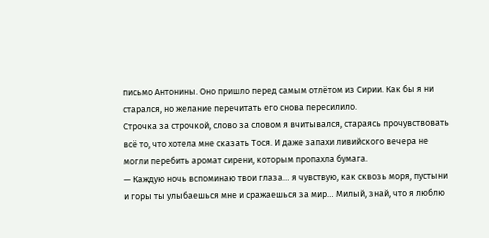письмо Антонины. Оно пришло перед самым отлётом из Сирии. Как бы я ни старался, но желание перечитать его снова пересилило.
Строчка за строчкой, слово за словом я вчитывался, стараясь прочувствовать всё то, что хотела мне сказать Тося. И даже запахи ливийского вечера не могли перебить аромат сирени, которым пропахла бумага.
— Каждую ночь вспоминаю твои глаза… я чувствую, как сквозь моря, пустыни и горы ты улыбаешься мне и сражаешься за мир… Милый, знай, что я люблю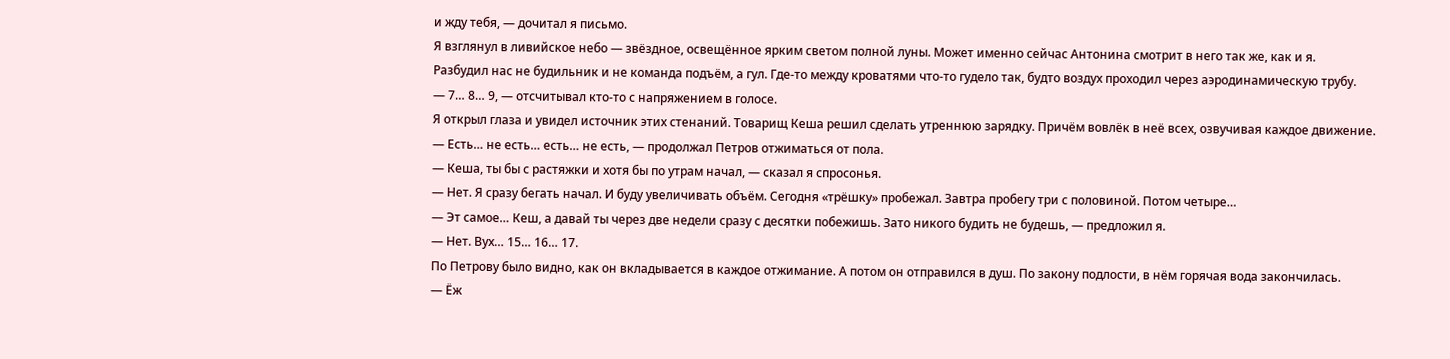и жду тебя, — дочитал я письмо.
Я взглянул в ливийское небо — звёздное, освещённое ярким светом полной луны. Может именно сейчас Антонина смотрит в него так же, как и я.
Разбудил нас не будильник и не команда подъём, а гул. Где-то между кроватями что-то гудело так, будто воздух проходил через аэродинамическую трубу.
— 7… 8… 9, — отсчитывал кто-то с напряжением в голосе.
Я открыл глаза и увидел источник этих стенаний. Товарищ Кеша решил сделать утреннюю зарядку. Причём вовлёк в неё всех, озвучивая каждое движение.
— Есть… не есть… есть… не есть, — продолжал Петров отжиматься от пола.
— Кеша, ты бы с растяжки и хотя бы по утрам начал, — сказал я спросонья.
— Нет. Я сразу бегать начал. И буду увеличивать объём. Сегодня «трёшку» пробежал. Завтра пробегу три с половиной. Потом четыре…
— Эт самое… Кеш, а давай ты через две недели сразу с десятки побежишь. Зато никого будить не будешь, — предложил я.
— Нет. Вух… 15… 16… 17.
По Петрову было видно, как он вкладывается в каждое отжимание. А потом он отправился в душ. По закону подлости, в нём горячая вода закончилась.
— Ёж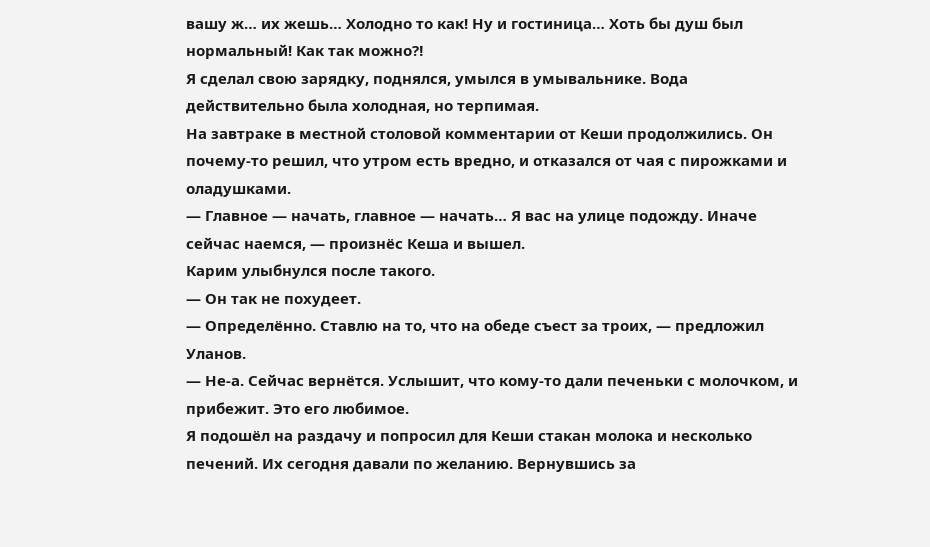вашу ж… их жешь… Холодно то как! Ну и гостиница… Хоть бы душ был нормальный! Как так можно⁈
Я сделал свою зарядку, поднялся, умылся в умывальнике. Вода действительно была холодная, но терпимая.
На завтраке в местной столовой комментарии от Кеши продолжились. Он почему-то решил, что утром есть вредно, и отказался от чая с пирожками и оладушками.
— Главное — начать, главное — начать… Я вас на улице подожду. Иначе сейчас наемся, — произнёс Кеша и вышел.
Карим улыбнулся после такого.
— Он так не похудеет.
— Определённо. Ставлю на то, что на обеде съест за троих, — предложил Уланов.
— Не-а. Сейчас вернётся. Услышит, что кому-то дали печеньки с молочком, и прибежит. Это его любимое.
Я подошёл на раздачу и попросил для Кеши стакан молока и несколько печений. Их сегодня давали по желанию. Вернувшись за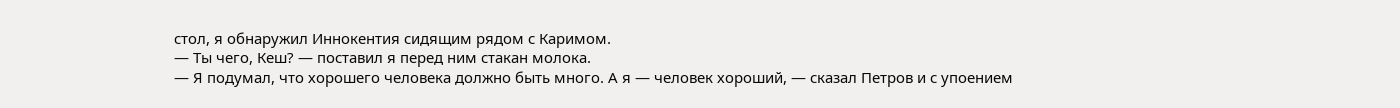стол, я обнаружил Иннокентия сидящим рядом с Каримом.
— Ты чего, Кеш? — поставил я перед ним стакан молока.
— Я подумал, что хорошего человека должно быть много. А я — человек хороший, — сказал Петров и с упоением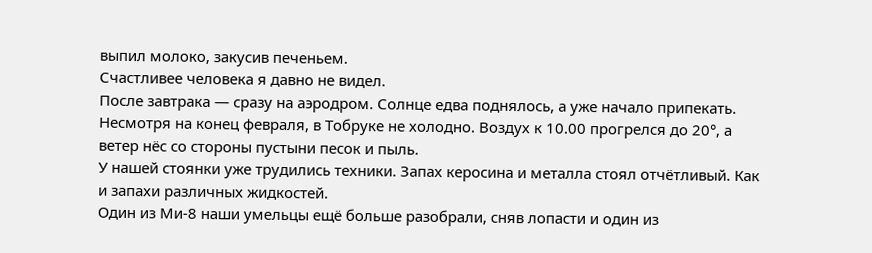выпил молоко, закусив печеньем.
Счастливее человека я давно не видел.
После завтрака — сразу на аэродром. Солнце едва поднялось, а уже начало припекать. Несмотря на конец февраля, в Тобруке не холодно. Воздух к 10.00 прогрелся до 20°, а ветер нёс со стороны пустыни песок и пыль.
У нашей стоянки уже трудились техники. Запах керосина и металла стоял отчётливый. Как и запахи различных жидкостей.
Один из Ми‑8 наши умельцы ещё больше разобрали, сняв лопасти и один из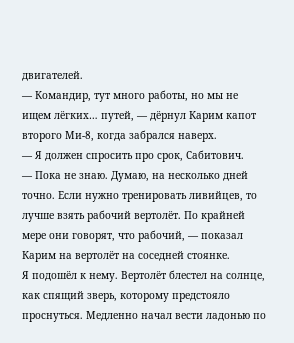двигателей.
— Командир, тут много работы, но мы не ищем лёгких… путей, — дёрнул Карим капот второго Ми-8, когда забрался наверх.
— Я должен спросить про срок, Сабитович.
— Пока не знаю. Думаю, на несколько дней точно. Если нужно тренировать ливийцев, то лучше взять рабочий вертолёт. По крайней мере они говорят, что рабочий, — показал Карим на вертолёт на соседней стоянке.
Я подошёл к нему. Вертолёт блестел на солнце, как спящий зверь, которому предстояло проснуться. Медленно начал вести ладонью по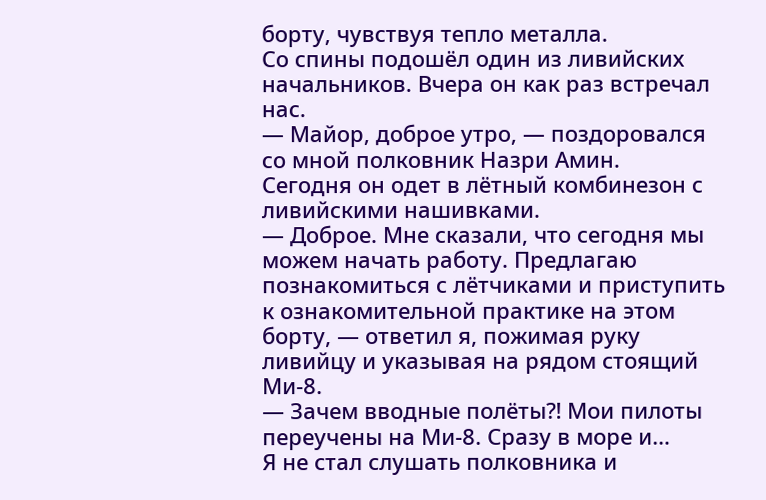борту, чувствуя тепло металла.
Со спины подошёл один из ливийских начальников. Вчера он как раз встречал нас.
— Майор, доброе утро, — поздоровался со мной полковник Назри Амин.
Сегодня он одет в лётный комбинезон с ливийскими нашивками.
— Доброе. Мне сказали, что сегодня мы можем начать работу. Предлагаю познакомиться с лётчиками и приступить к ознакомительной практике на этом борту, — ответил я, пожимая руку ливийцу и указывая на рядом стоящий Ми-8.
— Зачем вводные полёты⁈ Мои пилоты переучены на Ми-8. Сразу в море и…
Я не стал слушать полковника и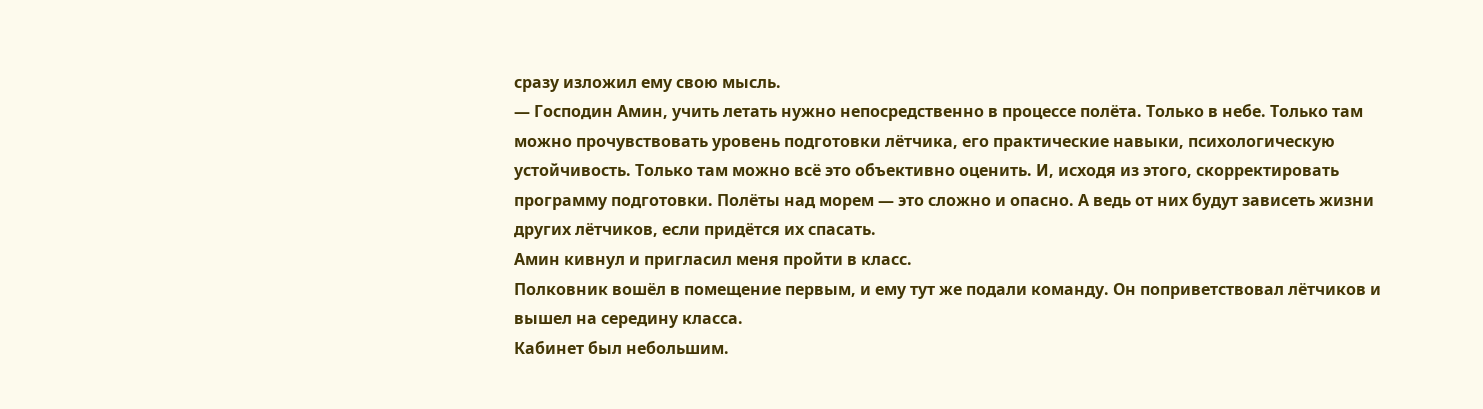сразу изложил ему свою мысль.
— Господин Амин, учить летать нужно непосредственно в процессе полёта. Только в небе. Только там можно прочувствовать уровень подготовки лётчика, его практические навыки, психологическую устойчивость. Только там можно всё это объективно оценить. И, исходя из этого, скорректировать программу подготовки. Полёты над морем — это сложно и опасно. А ведь от них будут зависеть жизни других лётчиков, если придётся их спасать.
Амин кивнул и пригласил меня пройти в класс.
Полковник вошёл в помещение первым, и ему тут же подали команду. Он поприветствовал лётчиков и вышел на середину класса.
Кабинет был небольшим.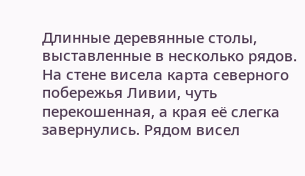Длинные деревянные столы, выставленные в несколько рядов. На стене висела карта северного побережья Ливии, чуть перекошенная, а края её слегка завернулись. Рядом висел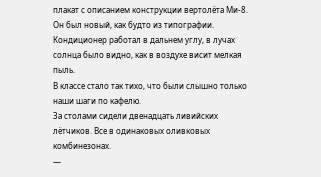плакат с описанием конструкции вертолёта Ми‑8. Он был новый, как будто из типографии. Кондиционер работал в дальнем углу, в лучах солнца было видно, как в воздухе висит мелкая пыль.
В классе стало так тихо, что были слышно только наши шаги по кафелю.
За столами сидели двенадцать ливийских лётчиков. Все в одинаковых оливковых комбинезонах.
—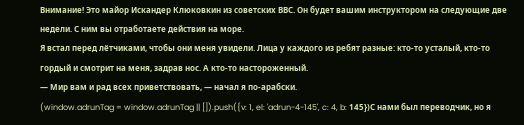Внимание! Это майор Искандер Клюковкин из советских ВВС. Он будет вашим инструктором на следующие две недели. С ним вы отработаете действия на море.
Я встал перед лётчиками, чтобы они меня увидели. Лица у каждого из ребят разные: кто-то усталый, кто-то гордый и смотрит на меня, задрав нос. А кто-то настороженный.
— Мир вам и рад всех приветствовать, — начал я по-арабски.
(window.adrunTag = window.adrunTag || []).push({v: 1, el: 'adrun-4-145', c: 4, b: 145})С нами был переводчик, но я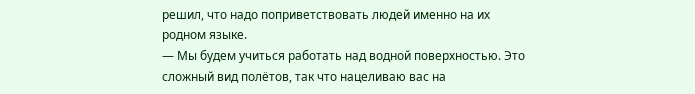решил, что надо поприветствовать людей именно на их родном языке.
— Мы будем учиться работать над водной поверхностью. Это сложный вид полётов, так что нацеливаю вас на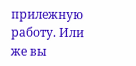прилежную работу. Или же вы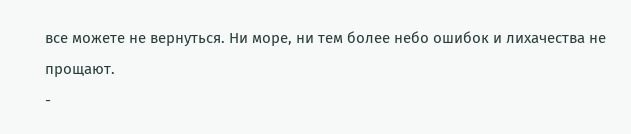все можете не вернуться. Ни море, ни тем более небо ошибок и лихачества не прощают.
-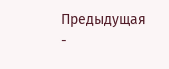Предыдущая
-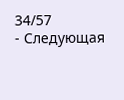34/57
- Следующая